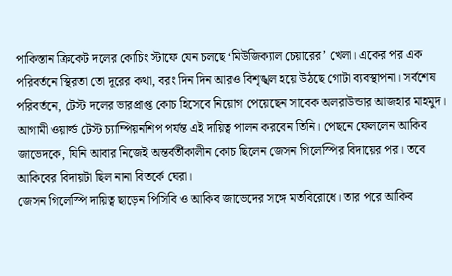পাকিস্তান ক্রিকেট দলের কোচিং স্টাফে যেন চলছে ‘মিউজিক্যাল চেয়ারের’ খেলা। একের পর এক পরিবর্তনে স্থিরতা তো দূরের কথা, বরং দিন দিন আরও বিশৃঙ্খল হয়ে উঠছে গোটা ব্যবস্থাপনা। সর্বশেষ পরিবর্তনে, টেস্ট দলের ভারপ্রাপ্ত কোচ হিসেবে নিয়োগ পেয়েছেন সাবেক অলরাউন্ডার আজহার মাহমুদ।
আগামী ওয়ার্ল্ড টেস্ট চ্যাম্পিয়নশিপ পর্যন্ত এই দায়িত্ব পালন করবেন তিনি। পেছনে ফেললেন আকিব জাভেদকে, যিনি আবার নিজেই অন্তর্বর্তীকালীন কোচ ছিলেন জেসন গিলেস্পির বিদায়ের পর। তবে আকিবের বিদায়টা ছিল নানা বিতর্কে ঘেরা।
জেসন গিলেস্পি দায়িত্ব ছাড়েন পিসিবি ও আকিব জাভেদের সঙ্গে মতবিরোধে। তার পরে আকিব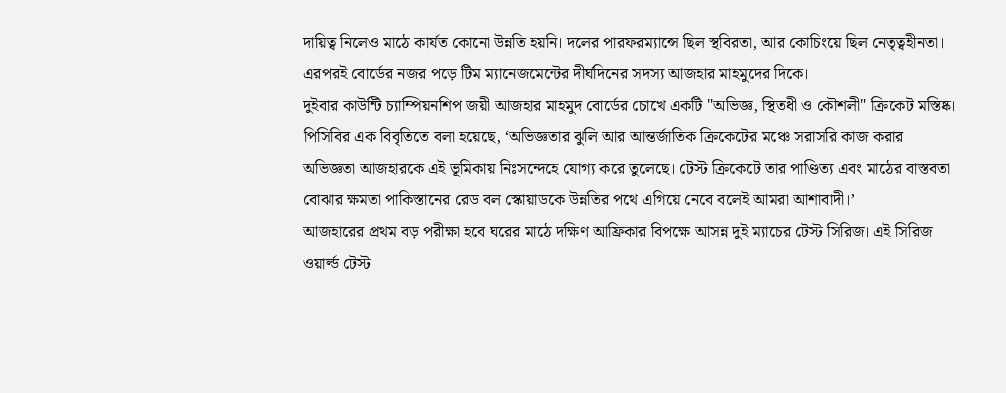দায়িত্ব নিলেও মাঠে কার্যত কোনো উন্নতি হয়নি। দলের পারফরম্যান্সে ছিল স্থবিরতা, আর কোচিংয়ে ছিল নেতৃত্বহীনতা। এরপরই বোর্ডের নজর পড়ে টিম ম্যানেজমেন্টের দীর্ঘদিনের সদস্য আজহার মাহমুদের দিকে।
দুইবার কাউন্টি চ্যাম্পিয়নশিপ জয়ী আজহার মাহমুদ বোর্ডের চোখে একটি "অভিজ্ঞ, স্থিতধী ও কৌশলী" ক্রিকেট মস্তিষ্ক। পিসিবির এক বিবৃতিতে বলা হয়েছে, ‘অভিজ্ঞতার ঝুলি আর আন্তর্জাতিক ক্রিকেটের মঞ্চে সরাসরি কাজ করার অভিজ্ঞতা আজহারকে এই ভূমিকায় নিঃসন্দেহে যোগ্য করে তুলেছে। টেস্ট ক্রিকেটে তার পাণ্ডিত্য এবং মাঠের বাস্তবতা বোঝার ক্ষমতা পাকিস্তানের রেড বল স্কোয়াডকে উন্নতির পথে এগিয়ে নেবে বলেই আমরা আশাবাদী।’
আজহারের প্রথম বড় পরীক্ষা হবে ঘরের মাঠে দক্ষিণ আফ্রিকার বিপক্ষে আসন্ন দুই ম্যাচের টেস্ট সিরিজ। এই সিরিজ ওয়ার্ল্ড টেস্ট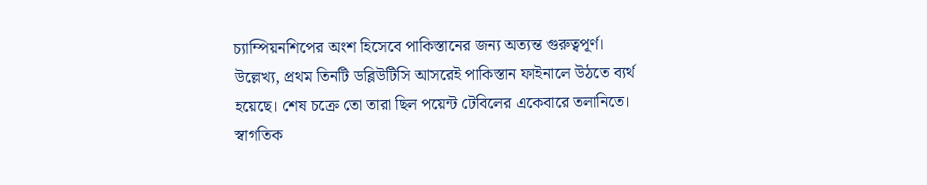চ্যাম্পিয়নশিপের অংশ হিসেবে পাকিস্তানের জন্য অত্যন্ত গুরুত্বপূর্ণ।
উল্লেখ্য, প্রথম তিনটি ডব্লিউটিসি আসরেই পাকিস্তান ফাইনালে উঠতে ব্যর্থ হয়েছে। শেষ চক্রে তো তারা ছিল পয়েন্ট টেবিলের একেবারে তলানিতে। স্বাগতিক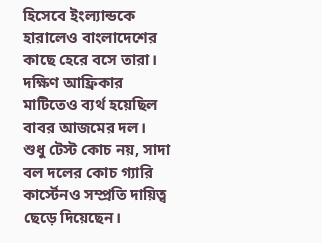হিসেবে ইংল্যান্ডকে হারালেও বাংলাদেশের কাছে হেরে বসে তারা। দক্ষিণ আফ্রিকার মাটিতেও ব্যর্থ হয়েছিল বাবর আজমের দল।
শুধু টেস্ট কোচ নয়, সাদা বল দলের কোচ গ্যারি কার্স্টেনও সম্প্রতি দায়িত্ব ছেড়ে দিয়েছেন।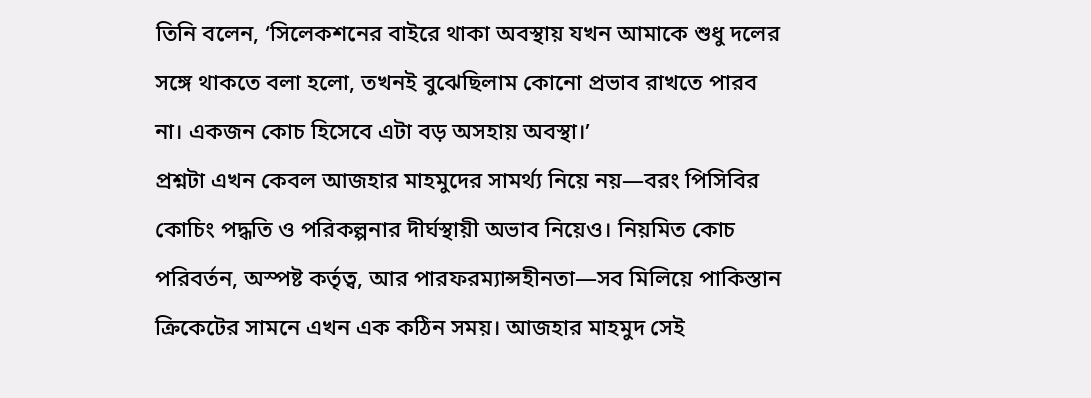তিনি বলেন, ‘সিলেকশনের বাইরে থাকা অবস্থায় যখন আমাকে শুধু দলের সঙ্গে থাকতে বলা হলো, তখনই বুঝেছিলাম কোনো প্রভাব রাখতে পারব না। একজন কোচ হিসেবে এটা বড় অসহায় অবস্থা।’
প্রশ্নটা এখন কেবল আজহার মাহমুদের সামর্থ্য নিয়ে নয়—বরং পিসিবির কোচিং পদ্ধতি ও পরিকল্পনার দীর্ঘস্থায়ী অভাব নিয়েও। নিয়মিত কোচ পরিবর্তন, অস্পষ্ট কর্তৃত্ব, আর পারফরম্যান্সহীনতা—সব মিলিয়ে পাকিস্তান ক্রিকেটের সামনে এখন এক কঠিন সময়। আজহার মাহমুদ সেই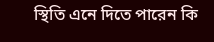স্থিতি এনে দিতে পারেন কি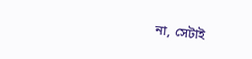না, সেটাই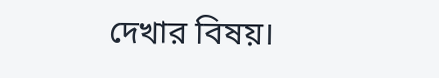দেখার বিষয়।